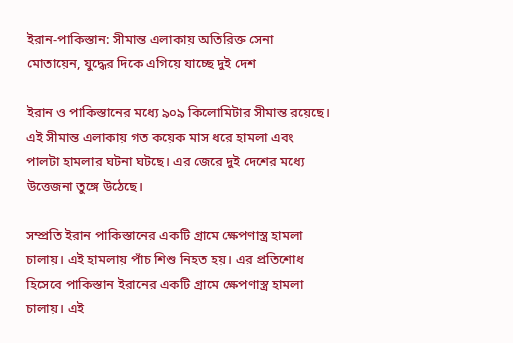ইরান-পাকিস্তান: সীমান্ত এলাকায় অতিরিক্ত সেনা মোতায়েন, যুদ্ধের দিকে এগিয়ে যাচ্ছে দুই দেশ

ইরান ও পাকিস্তানের মধ্যে ৯০৯ কিলোমিটার সীমান্ত রয়েছে। এই সীমান্ত এলাকায় গত কয়েক মাস ধরে হামলা এবং পালটা হামলার ঘটনা ঘটছে। এর জেরে দুই দেশের মধ্যে উত্তেজনা তুঙ্গে উঠেছে।

সম্প্রতি ইরান পাকিস্তানের একটি গ্রামে ক্ষেপণাস্ত্র হামলা চালায়। এই হামলায় পাঁচ শিশু নিহত হয়। এর প্রতিশোধ হিসেবে পাকিস্তান ইরানের একটি গ্রামে ক্ষেপণাস্ত্র হামলা চালায়। এই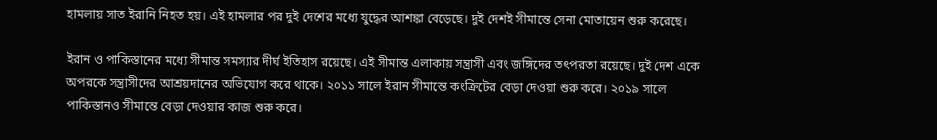হামলায় সাত ইরানি নিহত হয়। এই হামলার পর দুই দেশের মধ্যে যুদ্ধের আশঙ্কা বেড়েছে। দুই দেশই সীমান্তে সেনা মোতায়েন শুরু করেছে।

ইরান ও পাকিস্তানের মধ্যে সীমান্ত সমস্যার দীর্ঘ ইতিহাস রয়েছে। এই সীমান্ত এলাকায় সন্ত্রাসী এবং জঙ্গিদের তৎপরতা রয়েছে। দুই দেশ একে অপরকে সন্ত্রাসীদের আশ্রয়দানের অভিযোগ করে থাকে। ২০১১ সালে ইরান সীমান্তে কংক্রিটের বেড়া দেওয়া শুরু করে। ২০১৯ সালে পাকিস্তানও সীমান্তে বেড়া দেওয়ার কাজ শুরু করে।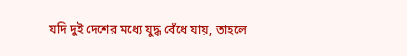যদি দুই দেশের মধ্যে যুদ্ধ বেঁধে যায়, তাহলে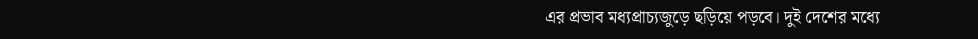এর প্রভাব মধ্যপ্রাচ্যজুড়ে ছড়িয়ে পড়বে। দুই দেশের মধ্যে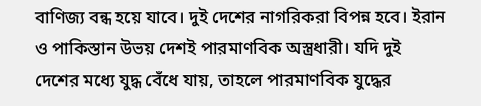বাণিজ্য বন্ধ হয়ে যাবে। দুই দেশের নাগরিকরা বিপন্ন হবে। ইরান ও পাকিস্তান উভয় দেশই পারমাণবিক অস্ত্রধারী। যদি দুই দেশের মধ্যে যুদ্ধ বেঁধে যায়, তাহলে পারমাণবিক যুদ্ধের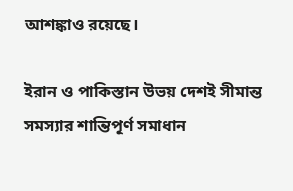আশঙ্কাও রয়েছে।

ইরান ও পাকিস্তান উভয় দেশই সীমান্ত সমস্যার শান্তিপূর্ণ সমাধান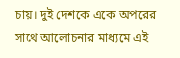চায়। দুই দেশকে একে অপরের সাথে আলোচনার মাধ্যমে এই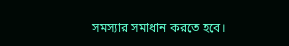সমস্যার সমাধান করতে হবে।